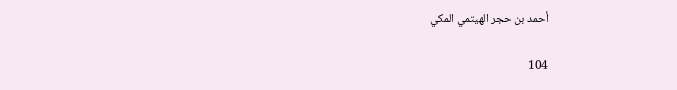أحمد بن حجر الهيتمي المكي

104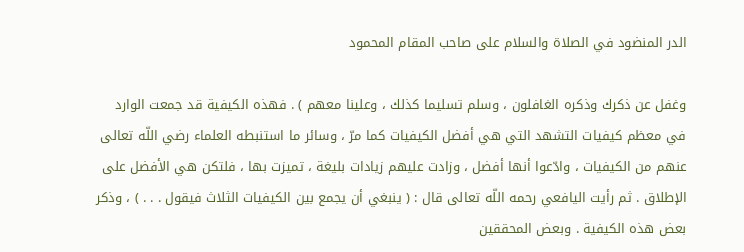الدر المنضود في الصلاة والسلام على صاحب المقام المحمود

وغفل عن ذكرك وذكره الغافلون ، وسلم تسليما كذلك ، وعلينا معهم ) . فهذه الكيفية قد جمعت الوارد في معظم كيفيات التشهد التي هي أفضل الكيفيات كما مرّ ، وسائر ما استنبطه العلماء رضي اللّه تعالى عنهم من الكيفيات ، وادّعوا أنها أفضل ، وزادت عليهم زيادات بليغة ، تميزت بها ، فلتكن هي الأفضل على الإطلاق . ثم رأيت اليافعي رحمه اللّه تعالى قال : ( ينبغي أن يجمع بين الكيفيات الثلاث فيقول . . . ) ، وذكر بعض هذه الكيفية . وبعض المحققين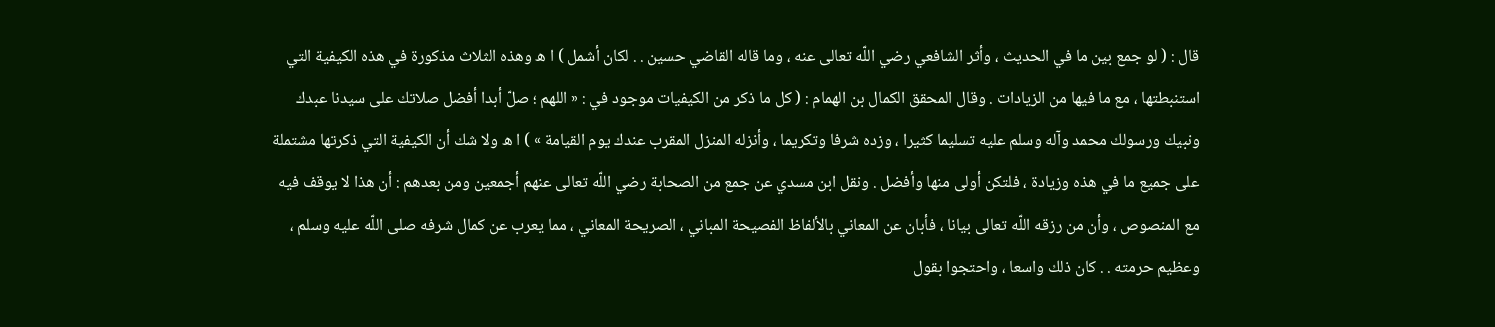قال : ( لو جمع بين ما في الحديث ، وأثر الشافعي رضي اللّه تعالى عنه ، وما قاله القاضي حسين . . لكان أشمل ) ا ه وهذه الثلاث مذكورة في هذه الكيفية التي استنبطتها ، مع ما فيها من الزيادات . وقال المحقق الكمال بن الهمام : ( كل ما ذكر من الكيفيات موجود في : « اللهم ؛ صلّ أبدا أفضل صلاتك على سيدنا عبدك ونبيك ورسولك محمد وآله وسلم عليه تسليما كثيرا ، وزده شرفا وتكريما ، وأنزله المنزل المقرب عندك يوم القيامة » ) ا ه ولا شك أن الكيفية التي ذكرتها مشتملة على جميع ما في هذه وزيادة ، فلتكن أولى منها وأفضل . ونقل ابن مسدي عن جمع من الصحابة رضي اللّه تعالى عنهم أجمعين ومن بعدهم : أن هذا لا يوقف فيه مع المنصوص ، وأن من رزقه اللّه تعالى بيانا ، فأبان عن المعاني بالألفاظ الفصيحة المباني ، الصريحة المعاني ، مما يعرب عن كمال شرفه صلى اللّه عليه وسلم ، وعظيم حرمته . . كان ذلك واسعا ، واحتجوا بقول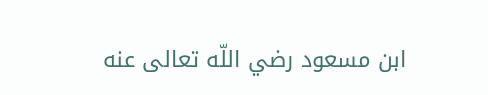ابن مسعود رضي اللّه تعالى عنه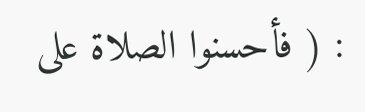: ( فأحسنوا الصلاة على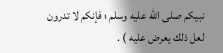نبيكم صلى اللّه عليه وسلم ؛ فإنكم لا تدرون لعل ذلك يعرض عليه ) .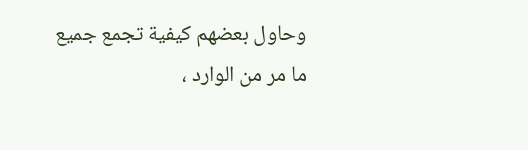وحاول بعضهم كيفية تجمع جميع ما مر من الوارد ،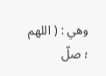وهي : ( اللهم ؛ صلّ